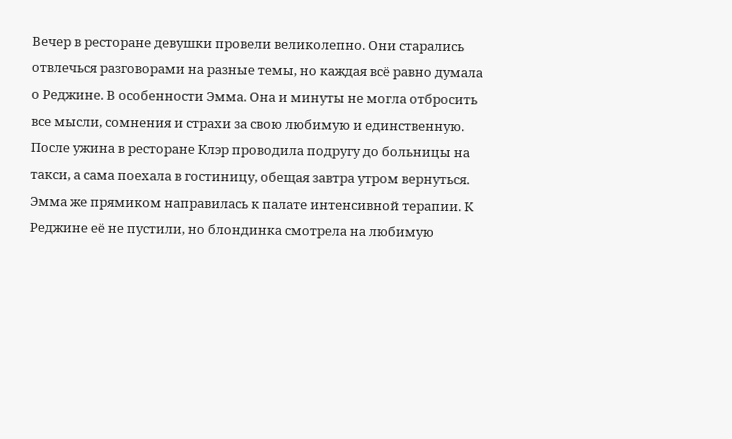Вечер в ресторане девушки провели великолепно. Они старались отвлечься разговорами на разные темы, но каждая всё равно думала о Реджине. В особенности Эмма. Она и минуты не могла отбросить все мысли, сомнения и страхи за свою любимую и единственную. После ужина в ресторане Клэр проводила подругу до больницы на такси, а сама поехала в гостиницу, обещая завтра утром вернуться. Эмма же прямиком направилась к палате интенсивной терапии. К Реджине её не пустили, но блондинка смотрела на любимую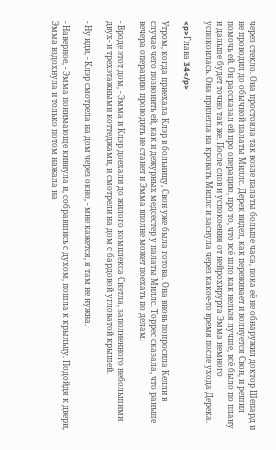через стекло. Она простояла так возле палаты больше часа, пока её не обнаружил доктор Шепард и не проводил до обычной палаты Миллс. Дерек видел, как переживает и волнуется Свон, и решил помочь ей. Он рассказал ей про операцию, про то, что всё шло как нельзя лучше, всё было по плану и дальше будет точно так же. После слов и успокоения от нейрохирурга Эмма немного успокоилась. Она прилегла на кровать Миллс и заснула через какое-то время после ухода Дерека.

<p>Глава 34</p>

Утром, когда приехала Клэр в больницу, Свон уже была готова. Она вновь попросила Келли в случае чего позвонить ей, как и дежурных медсестер у палаты Миллс. Торрес сказала, что раньше вечера операцию проводить не станет и Эмма вполне может поехать по делам.

- Вроде этот дом, - Эмма и Клэр доехали до жилого комплекса Сиэтла, заполненного небольшими двух- и трехэтажными коттеджами, и смотрели на дом с бардовой угловатой крышей.

- Ну иди, - Клэр смотрела на дом через окно, - мне кажется, я там не нужна.

- Наверное, - Эмма понимающе кивнула и, собравшись с духом, пошла к крыльцу. Подойдя к двери, Эмма вздохнула и только потом нажала на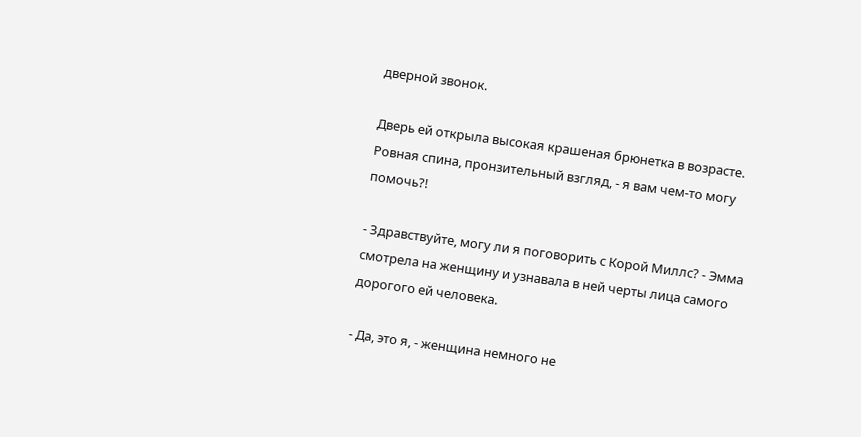дверной звонок.

Дверь ей открыла высокая крашеная брюнетка в возрасте. Ровная спина, пронзительный взгляд, - я вам чем-то могу помочь?!

- Здравствуйте, могу ли я поговорить с Корой Миллс? - Эмма смотрела на женщину и узнавала в ней черты лица самого дорогого ей человека.

- Да, это я, - женщина немного не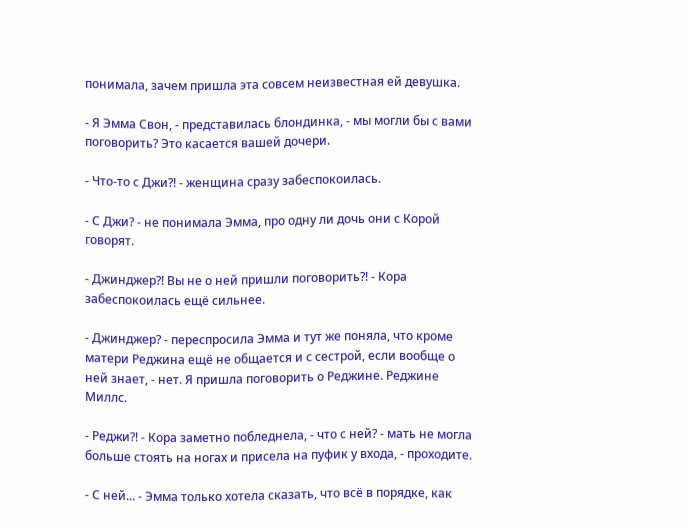понимала, зачем пришла эта совсем неизвестная ей девушка.

- Я Эмма Свон, - представилась блондинка, - мы могли бы с вами поговорить? Это касается вашей дочери.

- Что-то с Джи?! - женщина сразу забеспокоилась.

- С Джи? - не понимала Эмма, про одну ли дочь они с Корой говорят.

- Джинджер?! Вы не о ней пришли поговорить?! - Кора забеспокоилась ещё сильнее.

- Джинджер? - переспросила Эмма и тут же поняла, что кроме матери Реджина ещё не общается и с сестрой, если вообще о ней знает, - нет. Я пришла поговорить о Реджине. Реджине Миллс.

- Реджи?! - Кора заметно побледнела, - что с ней? - мать не могла больше стоять на ногах и присела на пуфик у входа, - проходите.

- С ней... - Эмма только хотела сказать, что всё в порядке, как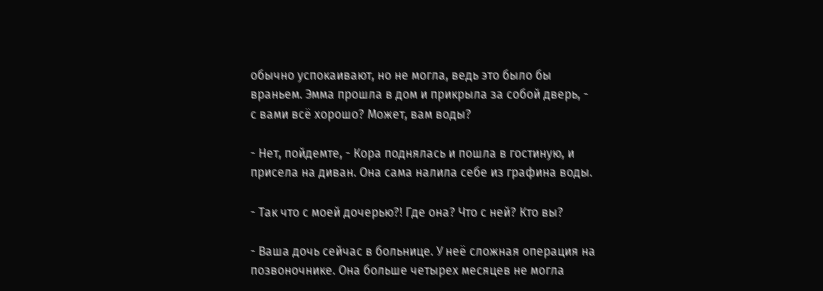обычно успокаивают, но не могла, ведь это было бы враньем. Эмма прошла в дом и прикрыла за собой дверь, - с вами всё хорошо? Может, вам воды?

- Нет, пойдемте, - Кора поднялась и пошла в гостиную, и присела на диван. Она сама налила себе из графина воды.

- Так что с моей дочерью?! Где она? Что с ней? Кто вы?

- Ваша дочь сейчас в больнице. У неё сложная операция на позвоночнике. Она больше четырех месяцев не могла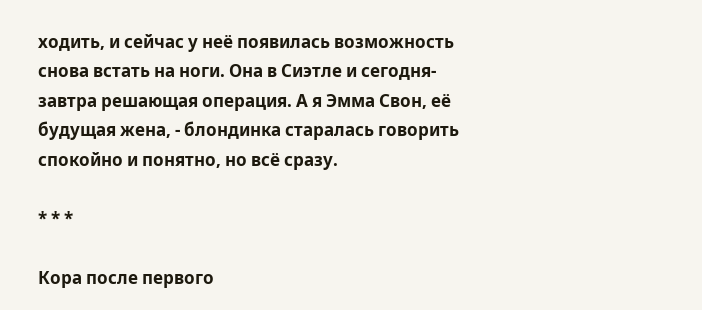ходить, и сейчас у неё появилась возможность снова встать на ноги. Она в Сиэтле и сегодня-завтра решающая операция. А я Эмма Свон, её будущая жена, - блондинка старалась говорить спокойно и понятно, но всё сразу.

* * *

Кора после первого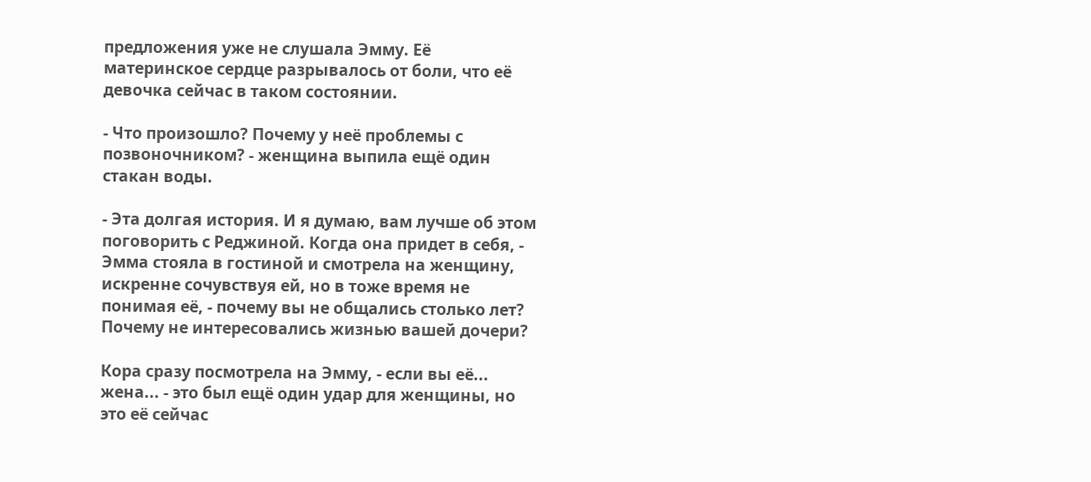предложения уже не слушала Эмму. Её материнское сердце разрывалось от боли, что её девочка сейчас в таком состоянии.

- Что произошло? Почему у неё проблемы с позвоночником? - женщина выпила ещё один стакан воды.

- Эта долгая история. И я думаю, вам лучше об этом поговорить с Реджиной. Когда она придет в себя, - Эмма стояла в гостиной и смотрела на женщину, искренне сочувствуя ей, но в тоже время не понимая её, - почему вы не общались столько лет? Почему не интересовались жизнью вашей дочери?

Кора сразу посмотрела на Эмму, - если вы её... жена... - это был ещё один удар для женщины, но это её сейчас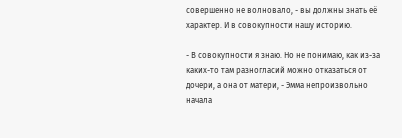совершенно не волновало, - вы должны знать её характер. И в совокупности нашу историю.

- В совокупности я знаю. Но не понимаю, как из-за каких-то там разногласий можно отказаться от дочери, а она от матери, - Эмма непроизвольно начала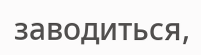заводиться,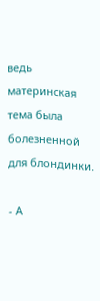ведь материнская тема была болезненной для блондинки.

- А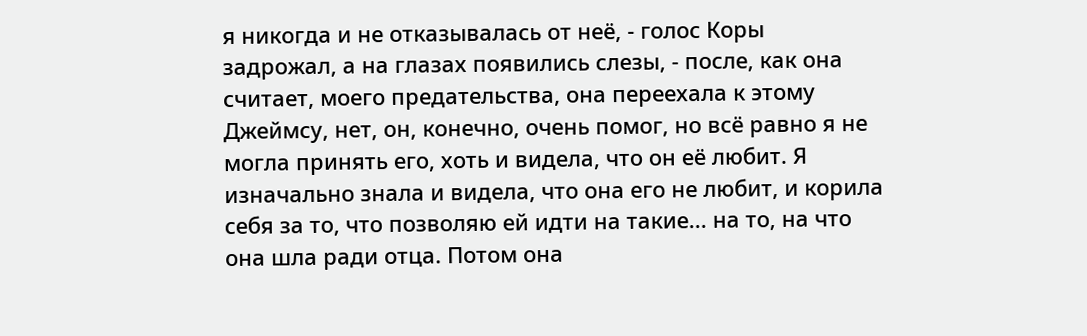я никогда и не отказывалась от неё, - голос Коры задрожал, а на глазах появились слезы, - после, как она считает, моего предательства, она переехала к этому Джеймсу, нет, он, конечно, очень помог, но всё равно я не могла принять его, хоть и видела, что он её любит. Я изначально знала и видела, что она его не любит, и корила себя за то, что позволяю ей идти на такие... на то, на что она шла ради отца. Потом она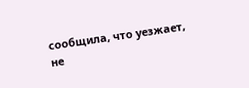сообщила, что уезжает, не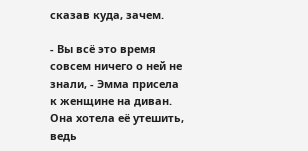сказав куда, зачем.

- Вы всё это время совсем ничего о ней не знали, - Эмма присела к женщине на диван. Она хотела её утешить, ведь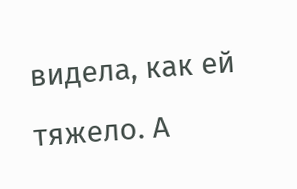видела, как ей тяжело. А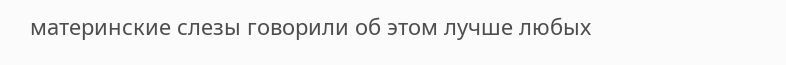материнские слезы говорили об этом лучше любых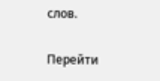слов.

Перейти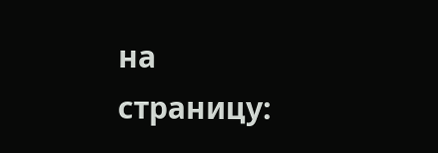на страницу: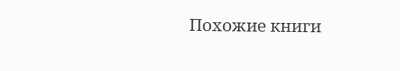Похожие книги